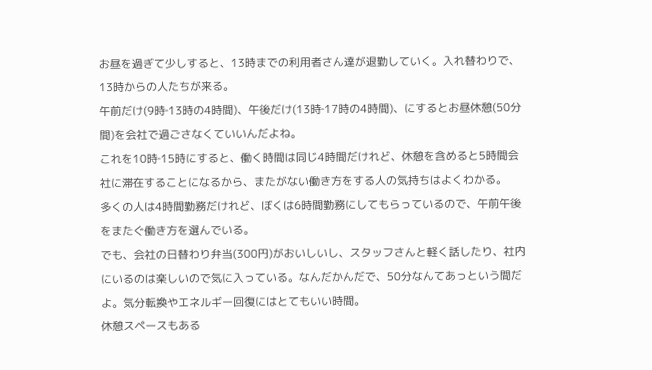お昼を過ぎて少しすると、13時までの利用者さん達が退勤していく。入れ替わりで、13時からの人たちが来る。
午前だけ(9時‐13時の4時間)、午後だけ(13時‐17時の4時間)、にするとお昼休憩(50分間)を会社で過ごさなくていいんだよね。
これを10時‐15時にすると、働く時間は同じ4時間だけれど、休憩を含めると5時間会社に滞在することになるから、またがない働き方をする人の気持ちはよくわかる。
多くの人は4時間勤務だけれど、ぼくは6時間勤務にしてもらっているので、午前午後をまたぐ働き方を選んでいる。
でも、会社の日替わり弁当(300円)がおいしいし、スタッフさんと軽く話したり、社内にいるのは楽しいので気に入っている。なんだかんだで、50分なんてあっという間だよ。気分転換やエネルギー回復にはとてもいい時間。
休憩スペースもある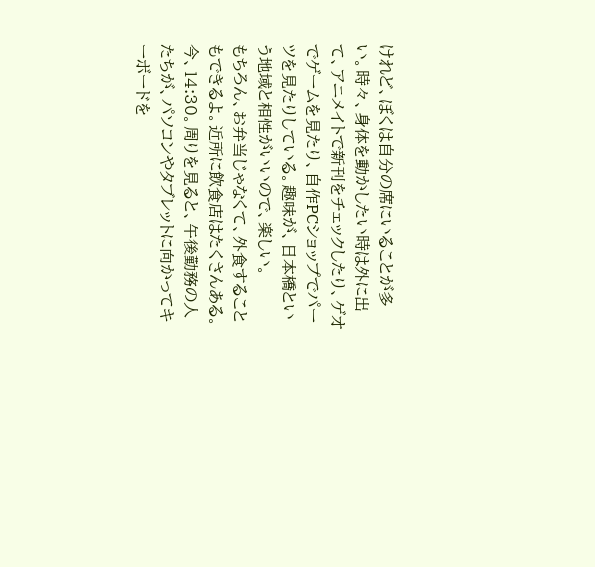けれど、ぼくは自分の席にいることが多い。時々、身体を動かしたい時は外に出て、アニメイトで新刊をチェックしたり、ゲオでゲームを見たり、自作PCショップでパーツを見たりしている。趣味が、日本橋という地域と相性がいいので、楽しい。
もちろん、お弁当じゃなくて、外食することもできるよ。近所に飲食店はたくさんある。
今、14:30。周りを見ると、午後勤務の人たちが、パソコンやタブレットに向かってキーボードを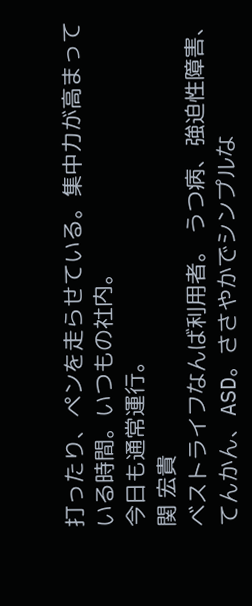打ったり、ペンを走らせている。集中力が高まっている時間。いつもの社内。
今日も通常運行。
関 宏貴
ベストライフなんば利用者。 うつ病、強迫性障害、てんかん、ASD。ささやかでシンプルな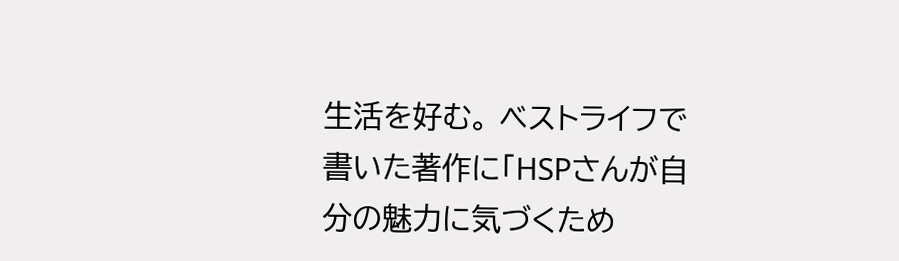生活を好む。 ベストライフで書いた著作に「HSPさんが自分の魅力に気づくため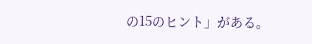の15のヒント」がある。